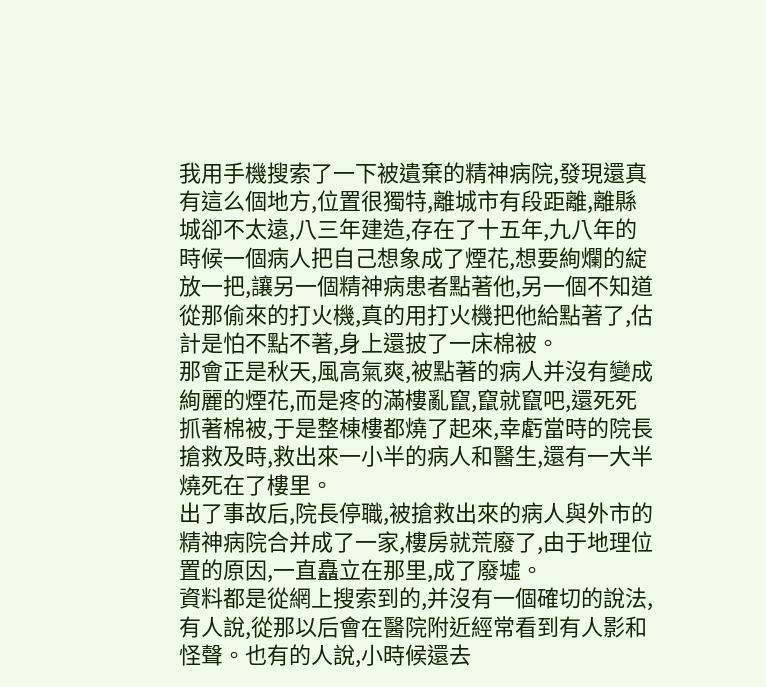我用手機搜索了一下被遺棄的精神病院,發現還真有這么個地方,位置很獨特,離城市有段距離,離縣城卻不太遠,八三年建造,存在了十五年,九八年的時候一個病人把自己想象成了煙花,想要絢爛的綻放一把,讓另一個精神病患者點著他,另一個不知道從那偷來的打火機,真的用打火機把他給點著了,估計是怕不點不著,身上還披了一床棉被。
那會正是秋天,風高氣爽,被點著的病人并沒有變成絢麗的煙花,而是疼的滿樓亂竄,竄就竄吧,還死死抓著棉被,于是整棟樓都燒了起來,幸虧當時的院長搶救及時,救出來一小半的病人和醫生,還有一大半燒死在了樓里。
出了事故后,院長停職,被搶救出來的病人與外市的精神病院合并成了一家,樓房就荒廢了,由于地理位置的原因,一直矗立在那里,成了廢墟。
資料都是從網上搜索到的,并沒有一個確切的說法,有人說,從那以后會在醫院附近經常看到有人影和怪聲。也有的人說,小時候還去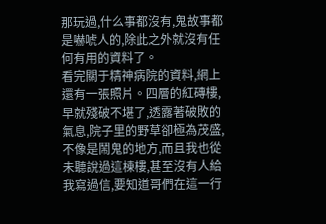那玩過,什么事都沒有,鬼故事都是嚇唬人的,除此之外就沒有任何有用的資料了。
看完關于精神病院的資料,網上還有一張照片。四層的紅磚樓,早就殘破不堪了,透露著破敗的氣息,院子里的野草卻極為茂盛,不像是鬧鬼的地方,而且我也從未聽說過這棟樓,甚至沒有人給我寫過信,要知道哥們在這一行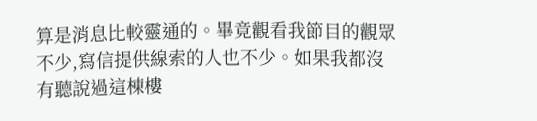算是消息比較靈通的。畢竟觀看我節目的觀眾不少,寫信提供線索的人也不少。如果我都沒有聽說過這棟樓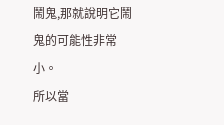鬧鬼,那就說明它鬧鬼的可能性非常小。
所以當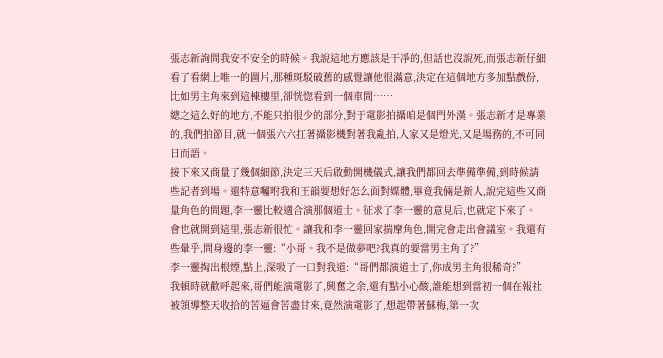張志新詢問我安不安全的時候。我說這地方應該是干凈的,但話也沒說死,而張志新仔細看了看網上唯一的圖片,那種斑駁破舊的感覺讓他很滿意,決定在這個地方多加點戲份,比如男主角來到這棟樓里,卻恍惚看到一個車間……
總之這么好的地方,不能只拍很少的部分,對于電影拍攝咱是個門外漢。張志新才是專業的,我們拍節目,就一個張六六扛著攝影機對著我亂拍,人家又是燈光,又是場務的,不可同日而語。
接下來又商量了幾個細節,決定三天后啟動開機儀式,讓我們都回去準備準備,到時候請些記者到場。還特意囑咐我和王韻要想好怎么面對媒體,畢竟我倆是新人,說完這些又商量角色的問題,李一靈比較適合演那個道士。征求了李一靈的意見后,也就定下來了。
會也就開到這里,張志新很忙。讓我和李一靈回家揣摩角色,開完會走出會議室。我還有些暈乎,問身邊的李一靈:“小哥。我不是做夢吧?我真的要當男主角了?”
李一靈掏出根煙,點上,深吸了一口對我道:“哥們都演道士了,你成男主角很稀奇?”
我頓時就歡呼起來,哥們能演電影了,興奮之余,還有點小心酸,誰能想到當初一個在報社被領導整天收拾的苦逼會苦盡甘來,竟然演電影了,想起帶著蘇梅,第一次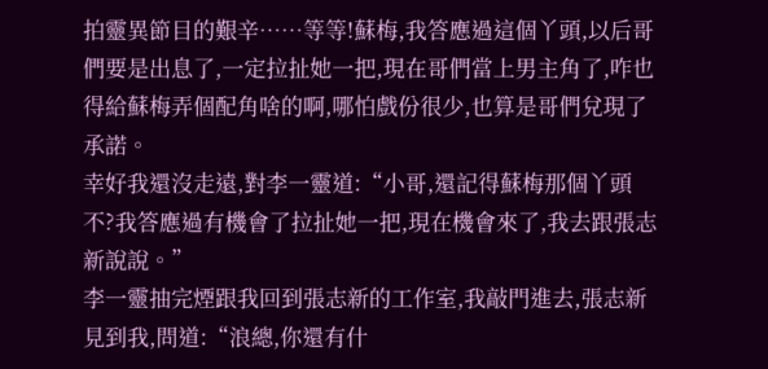拍靈異節目的艱辛……等等!蘇梅,我答應過這個丫頭,以后哥們要是出息了,一定拉扯她一把,現在哥們當上男主角了,咋也得給蘇梅弄個配角啥的啊,哪怕戲份很少,也算是哥們兌現了承諾。
幸好我還沒走遠,對李一靈道:“小哥,還記得蘇梅那個丫頭不?我答應過有機會了拉扯她一把,現在機會來了,我去跟張志新說說。”
李一靈抽完煙跟我回到張志新的工作室,我敲門進去,張志新見到我,問道:“浪總,你還有什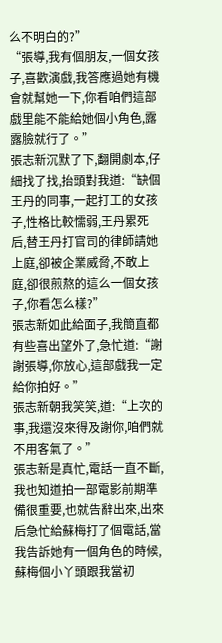么不明白的?”
“張導,我有個朋友,一個女孩子,喜歡演戲,我答應過她有機會就幫她一下,你看咱們這部戲里能不能給她個小角色,露露臉就行了。”
張志新沉默了下,翻開劇本,仔細找了找,抬頭對我道:“缺個王丹的同事,一起打工的女孩子,性格比較懦弱,王丹累死后,替王丹打官司的律師請她上庭,卻被企業威脅,不敢上庭,卻很煎熬的這么一個女孩子,你看怎么樣?”
張志新如此給面子,我簡直都有些喜出望外了,急忙道:“謝謝張導,你放心,這部戲我一定給你拍好。”
張志新朝我笑笑,道:“上次的事,我還沒來得及謝你,咱們就不用客氣了。”
張志新是真忙,電話一直不斷,我也知道拍一部電影前期準備很重要,也就告辭出來,出來后急忙給蘇梅打了個電話,當我告訴她有一個角色的時候,蘇梅個小丫頭跟我當初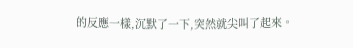的反應一樣,沉默了一下,突然就尖叫了起來。